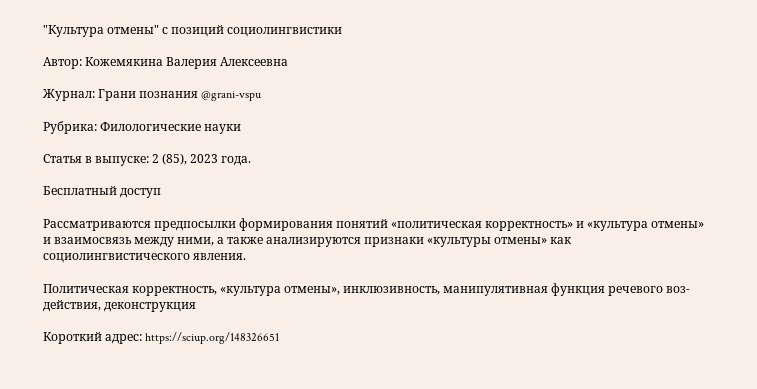"Культура отмены" с позиций социолингвистики

Автор: Кожемякина Валерия Алексеевна

Журнал: Грани познания @grani-vspu

Рубрика: Филологические науки

Статья в выпуске: 2 (85), 2023 года.

Бесплатный доступ

Рассматриваются предпосылки формирования понятий «политическая корректность» и «культура отмены» и взаимосвязь между ними, а также анализируются признаки «культуры отмены» как социолингвистического явления.

Политическая корректность, «культура отмены», инклюзивность, манипулятивная функция речевого воз- действия, деконструкция

Короткий адрес: https://sciup.org/148326651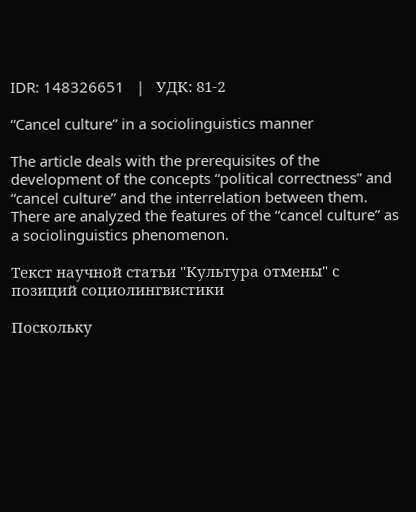IDR: 148326651   |   УДК: 81-2

“Cancel culture” in a sociolinguistics manner

The article deals with the prerequisites of the development of the concepts “political correctness” and “cancel culture” and the interrelation between them. There are analyzed the features of the “cancel culture” as a sociolinguistics phenomenon.

Текст научной статьи "Культура отмены" с позиций социолингвистики

Поскольку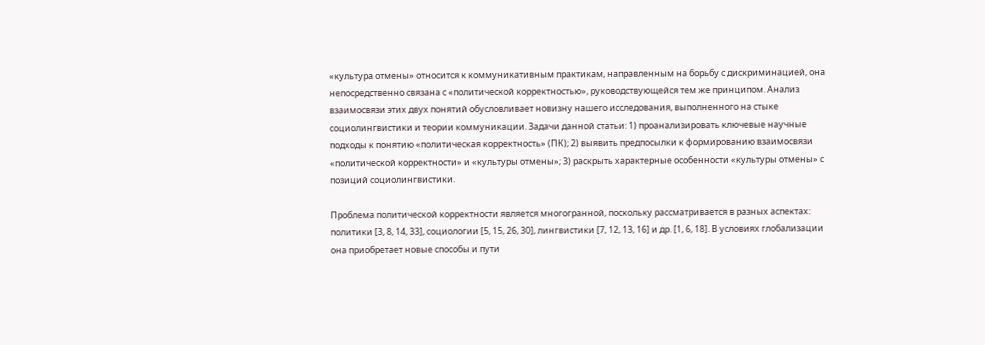«культура отмены» относится к коммуникативным практикам, направленным на борьбу с дискриминацией, она непосредственно связана с «политической корректностью», руководствующейся тем же принципом. Анализ взаимосвязи этих двух понятий обусловливает новизну нашего исследования, выполненного на стыке социолингвистики и теории коммуникации. Задачи данной статьи: 1) проанализировать ключевые научные подходы к понятию «политическая корректность» (ПК); 2) выявить предпосылки к формированию взаимосвязи «политической корректности» и «культуры отмены»; 3) раскрыть характерные особенности «культуры отмены» с позиций социолингвистики.

Проблема политической корректности является многогранной, поскольку рассматривается в разных аспектах: политики [3, 8, 14, 33], социологии [5, 15, 26, 30], лингвистики [7, 12, 13, 16] и др. [1, 6, 18]. В условиях глобализации она приобретает новые способы и пути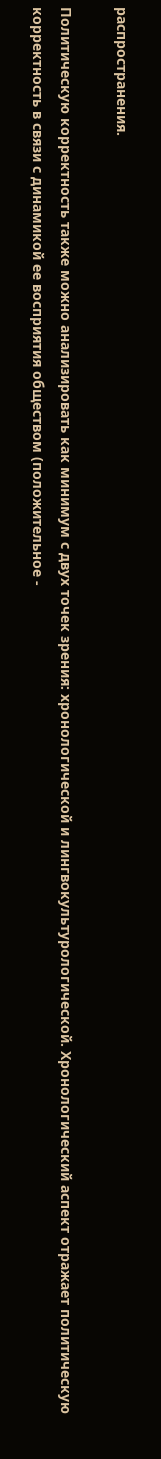распространения.

Политическую корректность также можно анализировать как минимум с двух точек зрения: хронологической и лингвокультурологической. Хронологический аспект отражает политическую корректность в связи с динамикой ее восприятия обществом (положительное -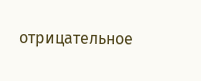отрицательное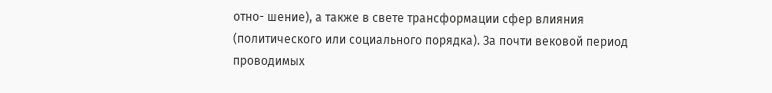отно- шение), а также в свете трансформации сфер влияния (политического или социального порядка). За почти вековой период проводимых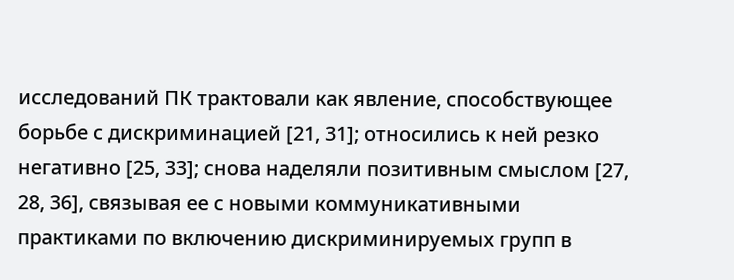исследований ПК трактовали как явление, способствующее борьбе с дискриминацией [21, 31]; относились к ней резко негативно [25, 33]; снова наделяли позитивным смыслом [27, 28, 36], связывая ее с новыми коммуникативными практиками по включению дискриминируемых групп в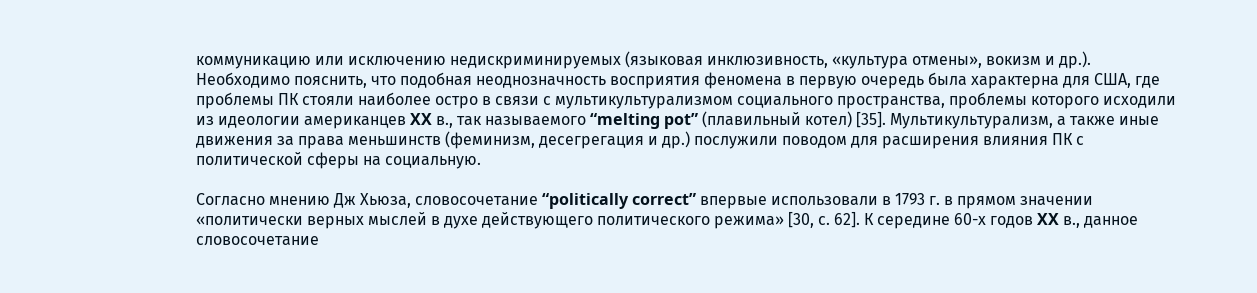коммуникацию или исключению недискриминируемых (языковая инклюзивность, «культура отмены», вокизм и др.). Необходимо пояснить, что подобная неоднозначность восприятия феномена в первую очередь была характерна для США, где проблемы ПК стояли наиболее остро в связи с мультикультурализмом социального пространства, проблемы которого исходили из идеологии американцев XX в., так называемого “melting pot” (плавильный котел) [35]. Мультикультурализм, а также иные движения за права меньшинств (феминизм, десегрегация и др.) послужили поводом для расширения влияния ПК с политической сферы на социальную.

Согласно мнению Дж Хьюза, словосочетание “politically correct” впервые использовали в 1793 г. в прямом значении «политически верных мыслей в духе действующего политического режима» [30, с. 62]. К середине 60-х годов XX в., данное словосочетание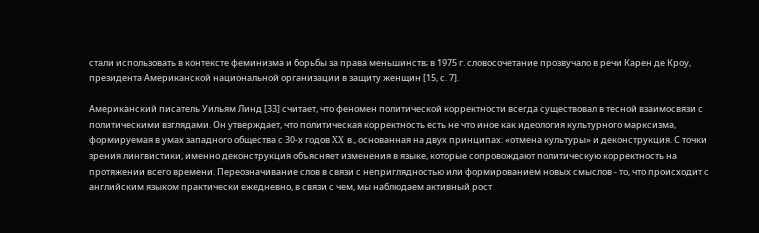стали использовать в контексте феминизма и борьбы за права меньшинств; в 1975 г. словосочетание прозвучало в речи Карен де Кроу, президента Американской национальной организации в защиту женщин [15, с. 7].

Американский писатель Уильям Линд [33] считает, что феномен политической корректности всегда существовал в тесной взаимосвязи с политическими взглядами. Он утверждает, что политическая корректность есть не что иное как идеология культурного марксизма, формируемая в умах западного общества с 30-х годов XX в., основанная на двух принципах: «отмена культуры» и деконструкция. С точки зрения лингвистики, именно деконструкция объясняет изменения в языке, которые сопровождают политическую корректность на протяжении всего времени. Переозначивание слов в связи с неприглядностью или формированием новых смыслов - то, что происходит с английским языком практически ежедневно, в связи с чем, мы наблюдаем активный рост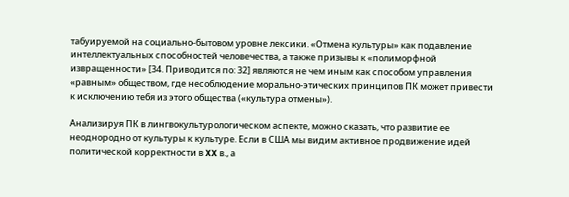табуируемой на социально-бытовом уровне лексики. «Отмена культуры» как подавление интеллектуальных способностей человечества, а также призывы к «полиморфной извращенности» [34. Приводится по: 32] являются не чем иным как способом управления «равным» обществом, где несоблюдение морально-этических принципов ПК может привести к исключению тебя из этого общества («культура отмены»).

Анализируя ПК в лингвокультурологическом аспекте, можно сказать, что развитие ее неоднородно от культуры к культуре. Если в США мы видим активное продвижение идей политической корректности в XX в., а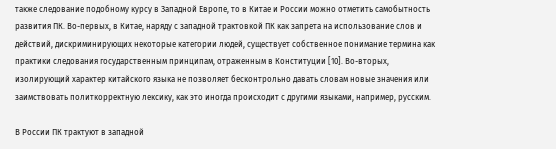также следование подобному курсу в Западной Европе, то в Китае и России можно отметить самобытность развития ПК. Во-первых, в Китае, наряду с западной трактовкой ПК как запрета на использование слов и действий, дискриминирующих некоторые категории людей, существует собственное понимание термина как практики следования государственным принципам, отраженным в Конституции [10]. Во-вторых, изолирующий характер китайского языка не позволяет бесконтрольно давать словам новые значения или заимствовать политкорректную лексику, как это иногда происходит с другими языками, например, русским.

В России ПК трактуют в западной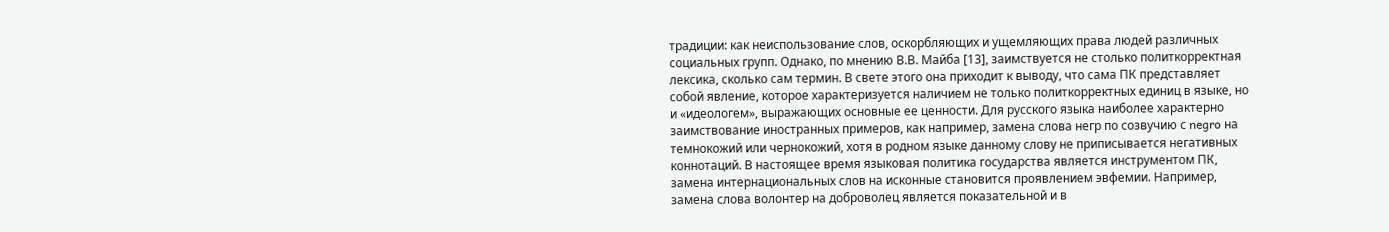традиции: как неиспользование слов, оскорбляющих и ущемляющих права людей различных социальных групп. Однако, по мнению В.В. Майба [13], заимствуется не столько политкорректная лексика, сколько сам термин. В свете этого она приходит к выводу, что сама ПК представляет собой явление, которое характеризуется наличием не только политкорректных единиц в языке, но и «идеологем», выражающих основные ее ценности. Для русского языка наиболее характерно заимствование иностранных примеров, как например, замена слова негр по созвучию с negro на темнокожий или чернокожий, хотя в родном языке данному слову не приписывается негативных коннотаций. В настоящее время языковая политика государства является инструментом ПК, замена интернациональных слов на исконные становится проявлением эвфемии. Например, замена слова волонтер на доброволец является показательной и в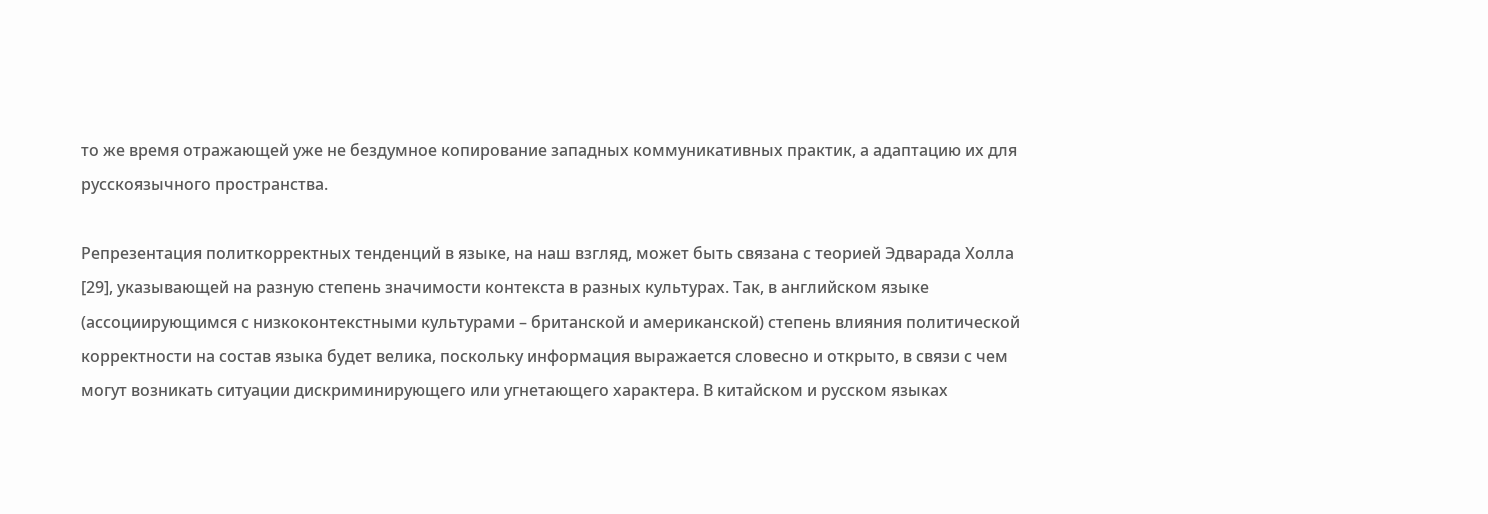то же время отражающей уже не бездумное копирование западных коммуникативных практик, а адаптацию их для русскоязычного пространства.

Репрезентация политкорректных тенденций в языке, на наш взгляд, может быть связана с теорией Эдварада Холла [29], указывающей на разную степень значимости контекста в разных культурах. Так, в английском языке (ассоциирующимся с низкоконтекстными культурами – британской и американской) степень влияния политической корректности на состав языка будет велика, поскольку информация выражается словесно и открыто, в связи с чем могут возникать ситуации дискриминирующего или угнетающего характера. В китайском и русском языках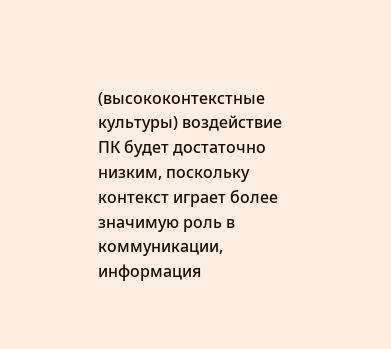(высококонтекстные культуры) воздействие ПК будет достаточно низким, поскольку контекст играет более значимую роль в коммуникации, информация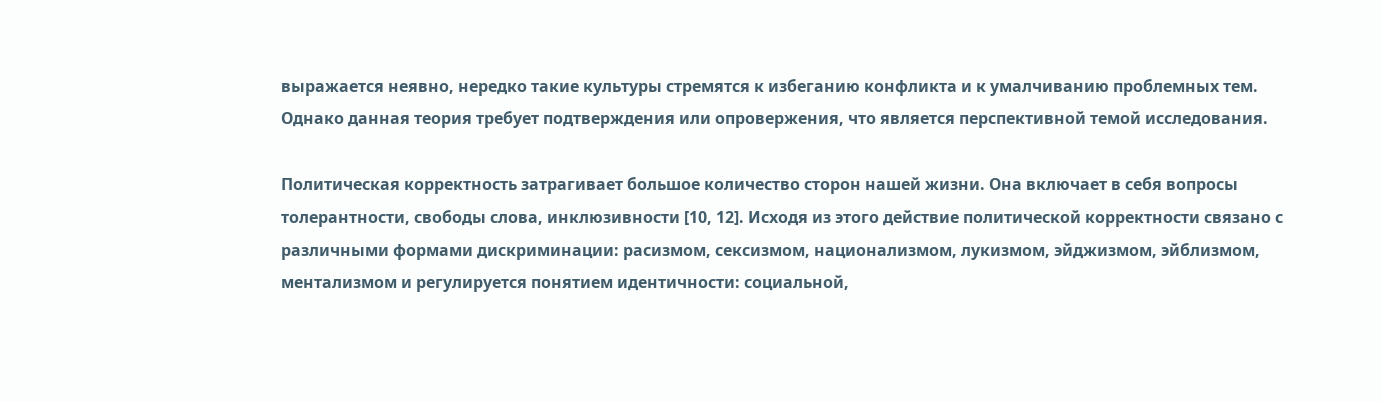выражается неявно, нередко такие культуры стремятся к избеганию конфликта и к умалчиванию проблемных тем. Однако данная теория требует подтверждения или опровержения, что является перспективной темой исследования.

Политическая корректность затрагивает большое количество сторон нашей жизни. Она включает в себя вопросы толерантности, свободы слова, инклюзивности [10, 12]. Исходя из этого действие политической корректности связано с различными формами дискриминации: расизмом, сексизмом, национализмом, лукизмом, эйджизмом, эйблизмом, ментализмом и регулируется понятием идентичности: социальной,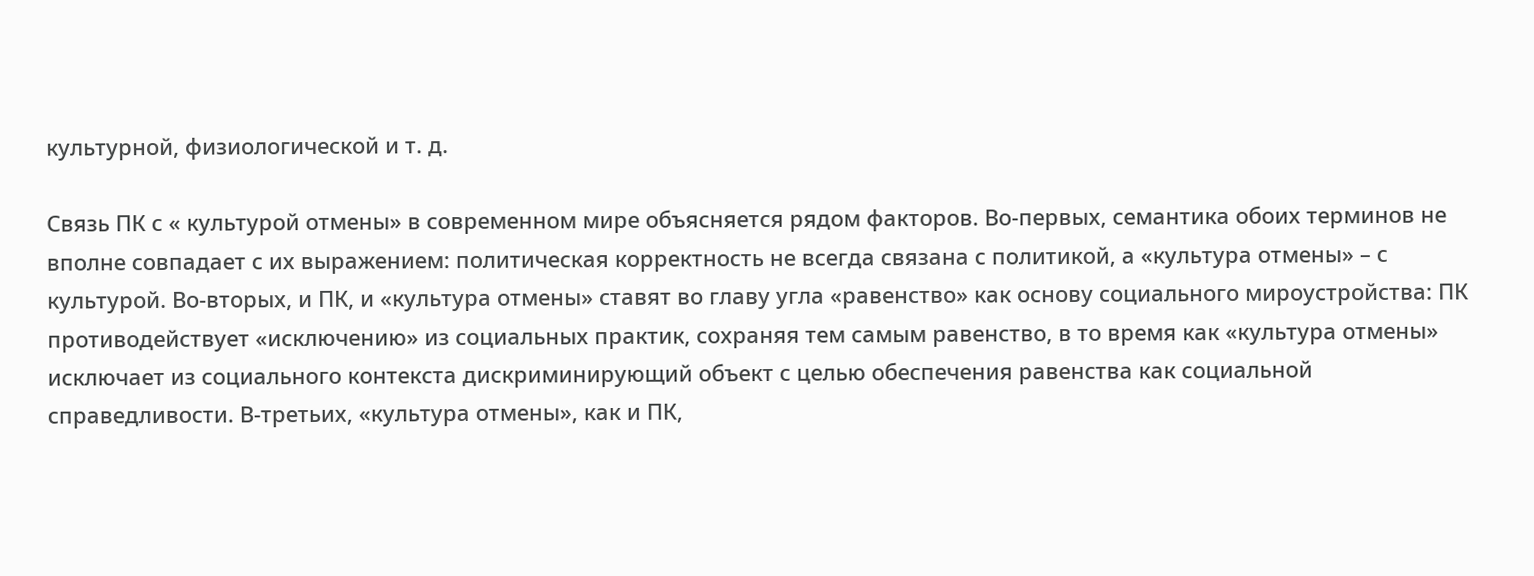культурной, физиологической и т. д.

Связь ПК с « культурой отмены» в современном мире объясняется рядом факторов. Во-первых, семантика обоих терминов не вполне совпадает с их выражением: политическая корректность не всегда связана с политикой, а «культура отмены» – с культурой. Во-вторых, и ПК, и «культура отмены» ставят во главу угла «равенство» как основу социального мироустройства: ПК противодействует «исключению» из социальных практик, сохраняя тем самым равенство, в то время как «культура отмены» исключает из социального контекста дискриминирующий объект с целью обеспечения равенства как социальной справедливости. В-третьих, «культура отмены», как и ПК,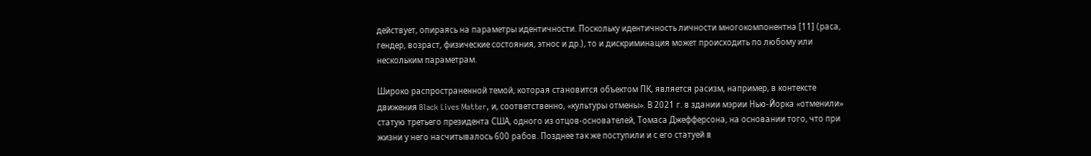действует, опираясь на параметры идентичности. Поскольку идентичность личности многокомпонентна [11] (раса, гендер, возраст, физические состояния, этнос и др.), то и дискриминация может происходить по любому или нескольким параметрам.

Широко распространенной темой, которая становится объектом ПК, является расизм, например, в контексте движения Black Lives Matter, и, соответственно, «культуры отмены». В 2021 г. в здании мэрии Нью-Йорка «отменили» статую третьего президента США, одного из отцов-основателей, Томаса Джефферсона, на основании того, что при жизни у него насчитывалось 600 рабов. Позднее так же поступили и с его статуей в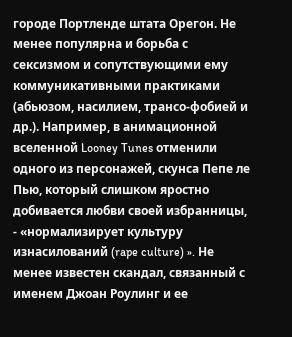городе Портленде штата Орегон. Не менее популярна и борьба с сексизмом и сопутствующими ему коммуникативными практиками (абьюзом, насилием, трансо-фобией и др.). Например, в анимационной вселенной Looney Tunes отменили одного из персонажей, скунса Пепе ле Пью, который слишком яростно добивается любви своей избранницы, - «нормализирует культуру изнасилований (rape culture) ». Не менее известен скандал, связанный с именем Джоан Роулинг и ее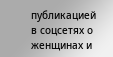публикацией в соцсетях о женщинах и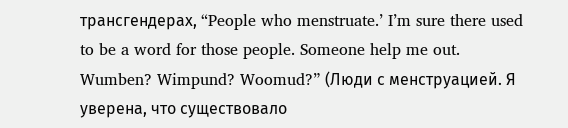трансгендерах, “People who menstruate.’ I’m sure there used to be a word for those people. Someone help me out. Wumben? Wimpund? Woomud?” (Люди с менструацией. Я уверена, что существовало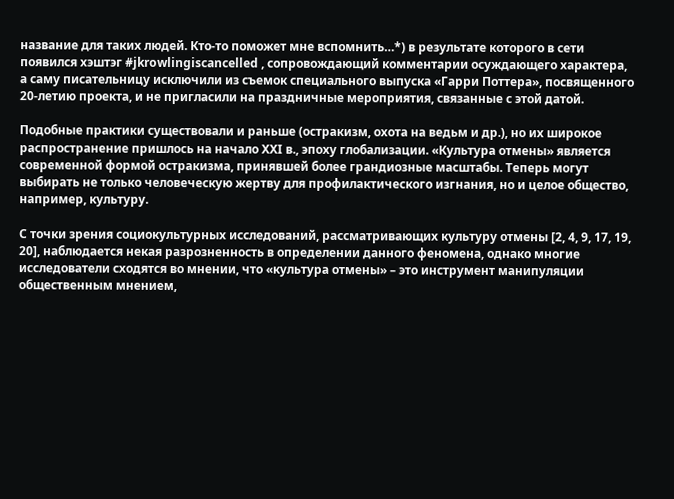название для таких людей. Кто-то поможет мне вспомнить…*) в результате которого в сети появился хэштэг #jkrowlingiscancelled , сопровождающий комментарии осуждающего характера, а саму писательницу исключили из съемок специального выпуска «Гарри Поттера», посвященного 20-летию проекта, и не пригласили на праздничные мероприятия, связанные с этой датой.

Подобные практики существовали и раньше (остракизм, охота на ведьм и др.), но их широкое распространение пришлось на начало XXI в., эпоху глобализации. «Культура отмены» является современной формой остракизма, принявшей более грандиозные масштабы. Теперь могут выбирать не только человеческую жертву для профилактического изгнания, но и целое общество, например, культуру.

С точки зрения социокультурных исследований, рассматривающих культуру отмены [2, 4, 9, 17, 19, 20], наблюдается некая разрозненность в определении данного феномена, однако многие исследователи сходятся во мнении, что «культура отмены» – это инструмент манипуляции общественным мнением,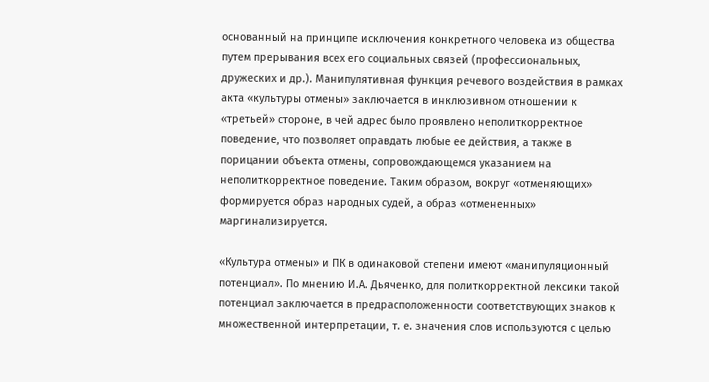основанный на принципе исключения конкретного человека из общества путем прерывания всех его социальных связей (профессиональных, дружеских и др.). Манипулятивная функция речевого воздействия в рамках акта «культуры отмены» заключается в инклюзивном отношении к «третьей» стороне, в чей адрес было проявлено неполиткорректное поведение, что позволяет оправдать любые ее действия, а также в порицании объекта отмены, сопровождающемся указанием на неполиткорректное поведение. Таким образом, вокруг «отменяющих» формируется образ народных судей, а образ «отмененных» маргинализируется.

«Культура отмены» и ПК в одинаковой степени имеют «манипуляционный потенциал». По мнению И.А. Дьяченко, для политкорректной лексики такой потенциал заключается в предрасположенности соответствующих знаков к множественной интерпретации, т. е. значения слов используются с целью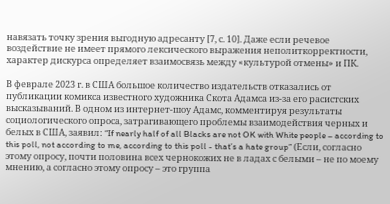навязать точку зрения выгодную адресанту [7, с. 10]. Даже если речевое воздействие не имеет прямого лексического выражения неполиткорректности, характер дискурса определяет взаимосвязь между «культурой отмены» и ПК.

В феврале 2023 г. в США большое количество издательств отказались от публикации комикса известного художника Скота Адамса из-за его расистских высказываний. В одном из интернет-шоу Адамс, комментируя результаты социологического опроса, затрагивающего проблемы взаимодействия черных и белых в США, заявил: “If nearly half of all Blacks are not OK with White people – according to this poll, not according to me, according to this poll - that’s a hate group” (Если, согласно этому опросу, почти половина всех чернокожих не в ладах с белыми – не по моему мнению, а согласно этому опросу – это группа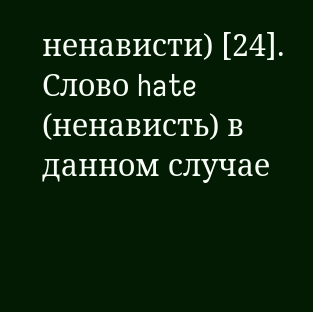ненависти) [24]. Слово hate (ненависть) в данном случае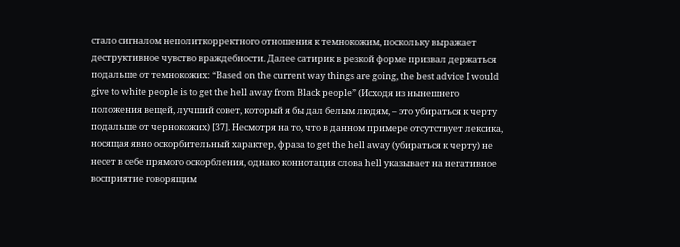стало сигналом неполиткорректного отношения к темнокожим, поскольку выражает деструктивное чувство враждебности. Далее сатирик в резкой форме призвал держаться подальше от темнокожих: “Based on the current way things are going, the best advice I would give to white people is to get the hell away from Black people” (Исходя из нынешнего положения вещей, лучший совет, который я бы дал белым людям, – это убираться к черту подальше от чернокожих) [37]. Несмотря на то, что в данном примере отсутствует лексика, носящая явно оскорбительный характер, фраза to get the hell away (убираться к черту) не несет в себе прямого оскорбления, однако коннотация слова hell указывает на негативное восприятие говорящим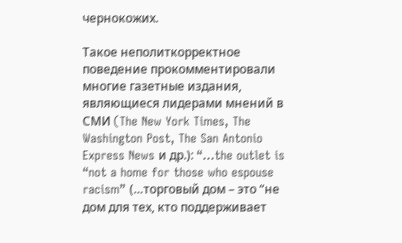чернокожих.

Такое неполиткорректное поведение прокомментировали многие газетные издания, являющиеся лидерами мнений в СМИ (The New York Times, The Washington Post, The San Antonio Express News и др.): “…the outlet is “not a home for those who espouse racism” (…торговый дом – это “не дом для тех, кто поддерживает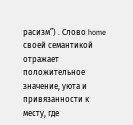расизм”) . Слово home своей семантикой отражает положительное значение, уюта и привязанности к месту, где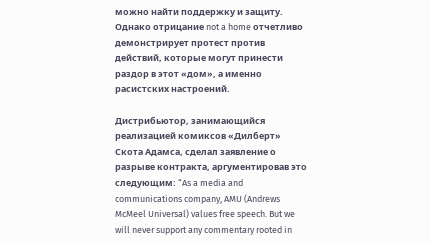можно найти поддержку и защиту. Однако отрицание not a home отчетливо демонстрирует протест против действий, которые могут принести раздор в этот «дом», а именно расистских настроений.

Дистрибьютор, занимающийся реализацией комиксов «Дилберт» Скота Адамса, сделал заявление о разрыве контракта, аргументировав это следующим: “As a media and communications company, AMU (Andrews McMeel Universal) values free speech. But we will never support any commentary rooted in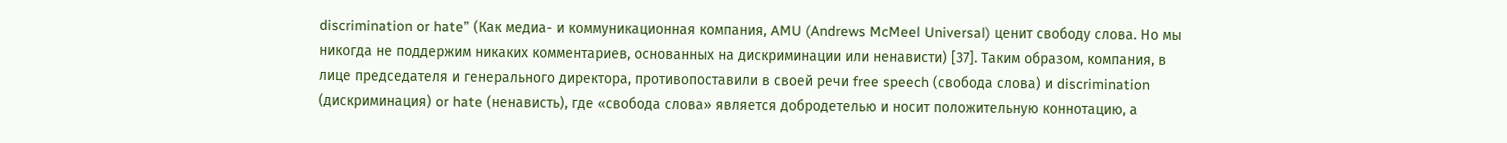discrimination or hate” (Как медиа- и коммуникационная компания, AMU (Andrews McMeel Universal) ценит свободу слова. Но мы никогда не поддержим никаких комментариев, основанных на дискриминации или ненависти) [37]. Таким образом, компания, в лице председателя и генерального директора, противопоставили в своей речи free speech (свобода слова) и discrimination (дискриминация) or hate (ненависть), где «свобода слова» является добродетелью и носит положительную коннотацию, а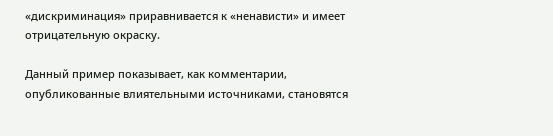«дискриминация» приравнивается к «ненависти» и имеет отрицательную окраску.

Данный пример показывает, как комментарии, опубликованные влиятельными источниками, становятся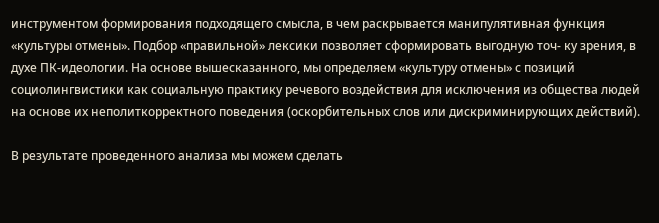инструментом формирования подходящего смысла, в чем раскрывается манипулятивная функция «культуры отмены». Подбор «правильной» лексики позволяет сформировать выгодную точ- ку зрения, в духе ПК-идеологии. На основе вышесказанного, мы определяем «культуру отмены» с позиций социолингвистики как социальную практику речевого воздействия для исключения из общества людей на основе их неполиткорректного поведения (оскорбительных слов или дискриминирующих действий).

В результате проведенного анализа мы можем сделать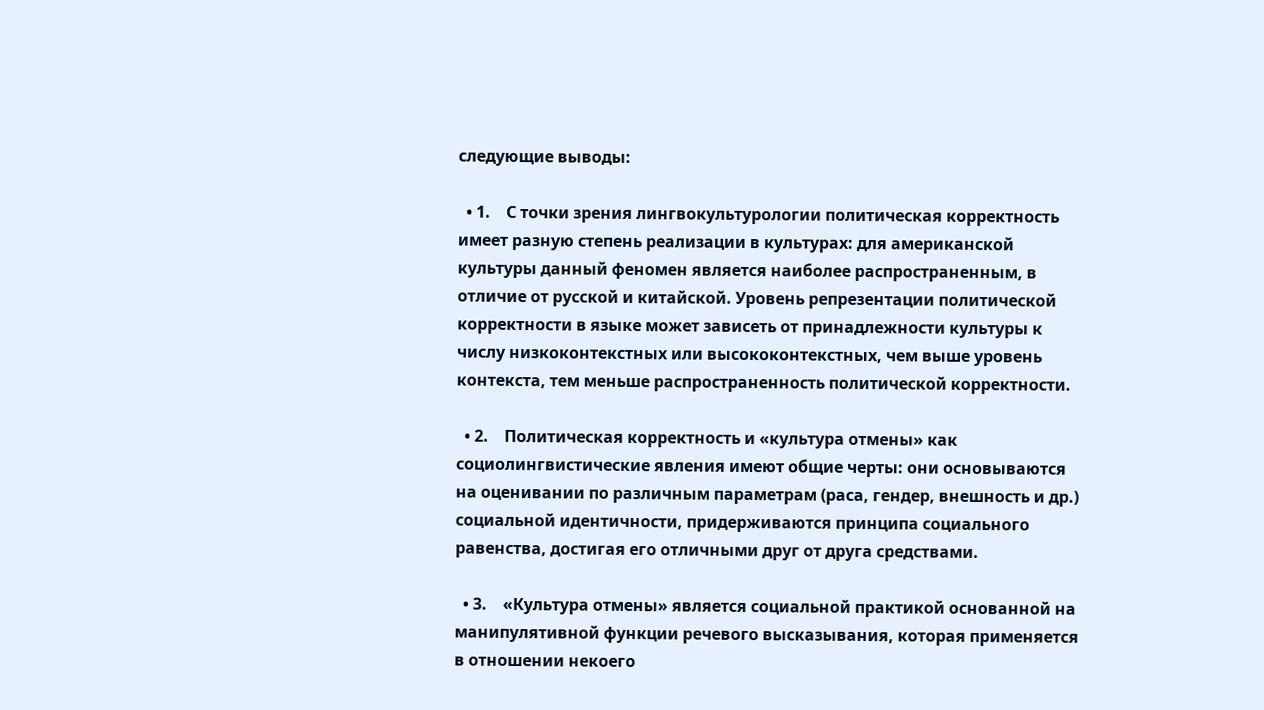следующие выводы:

  • 1.    С точки зрения лингвокультурологии политическая корректность имеет разную степень реализации в культурах: для американской культуры данный феномен является наиболее распространенным, в отличие от русской и китайской. Уровень репрезентации политической корректности в языке может зависеть от принадлежности культуры к числу низкоконтекстных или высококонтекстных, чем выше уровень контекста, тем меньше распространенность политической корректности.

  • 2.    Политическая корректность и «культура отмены» как социолингвистические явления имеют общие черты: они основываются на оценивании по различным параметрам (раса, гендер, внешность и др.) социальной идентичности, придерживаются принципа социального равенства, достигая его отличными друг от друга средствами.

  • 3.    «Культура отмены» является социальной практикой основанной на манипулятивной функции речевого высказывания, которая применяется в отношении некоего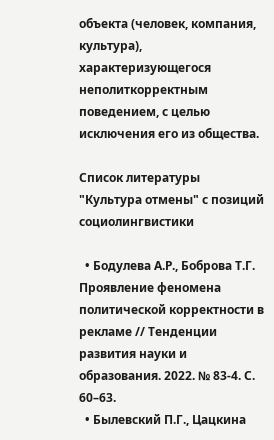объекта (человек, компания, культура), характеризующегося неполиткорректным поведением, с целью исключения его из общества.

Список литературы "Культура отмены" с позиций социолингвистики

  • Бодулева А.Р., Боброва Т.Г. Проявление феномена политической корректности в рекламе // Тенденции развития науки и образования. 2022. № 83-4. С. 60–63.
  • Былевский П.Г., Цацкина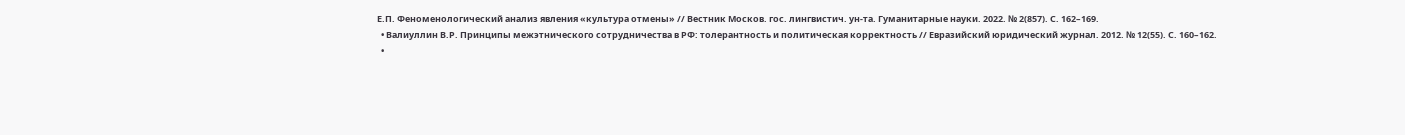Е.П. Феноменологический анализ явления «культура отмены» // Вестник Москов. гос. лингвистич. ун-та. Гуманитарные науки. 2022. № 2(857). С. 162–169.
  • Валиуллин В.Р. Принципы межэтнического сотрудничества в РФ: толерантность и политическая корректность // Евразийский юридический журнал. 2012. № 12(55). С. 160–162.
  •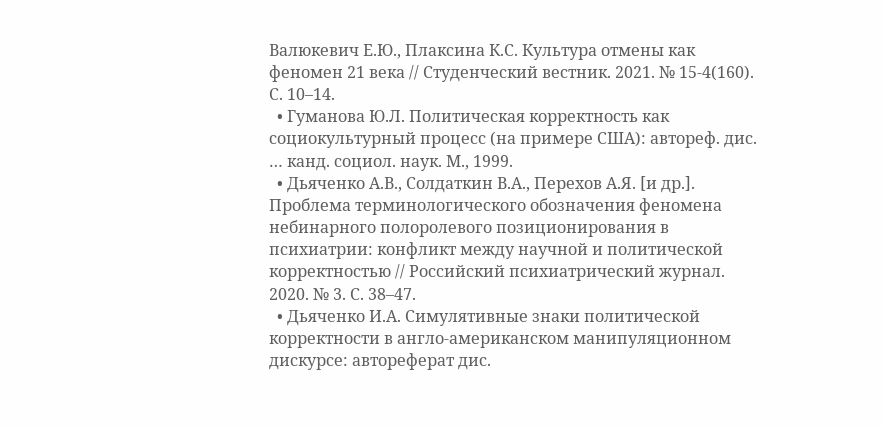Валюкевич Е.Ю., Плаксина К.С. Культура отмены как феномен 21 века // Студенческий вестник. 2021. № 15-4(160). С. 10–14.
  • Гуманова Ю.Л. Политическая корректность как социокультурный процесс (на примере США): автореф. дис. … канд. социол. наук. М., 1999.
  • Дьяченко А.В., Солдаткин В.А., Перехов А.Я. [и др.]. Проблема терминологического обозначения феномена небинарного полоролевого позиционирования в психиатрии: конфликт между научной и политической корректностью // Российский психиатрический журнал. 2020. № 3. С. 38–47.
  • Дьяченко И.А. Симулятивные знаки политической корректности в англо-американском манипуляционном дискурсе: автореферат дис.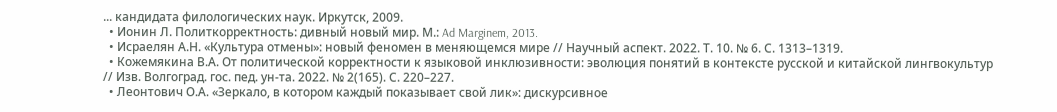... кандидата филологических наук. Иркутск, 2009.
  • Ионин Л. Политкорректность: дивный новый мир. М.: Ad Marginem, 2013.
  • Исраелян А.Н. «Культура отмены»: новый феномен в меняющемся мире // Научный аспект. 2022. Т. 10. № 6. С. 1313–1319.
  • Кожемякина В.А. От политической корректности к языковой инклюзивности: эволюция понятий в контексте русской и китайской лингвокультур // Изв. Волгоград. гос. пед. ун-та. 2022. № 2(165). С. 220–227.
  • Леонтович О.А. «Зеркало, в котором каждый показывает свой лик»: дискурсивное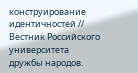конструирование идентичностей // Вестник Российского университета дружбы народов.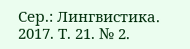Сер.: Лингвистика. 2017. Т. 21. № 2.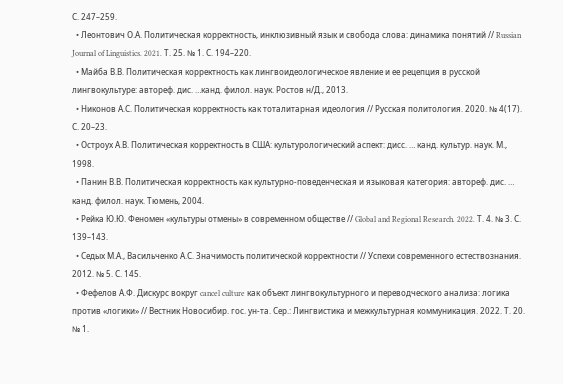С. 247–259.
  • Леонтович О.А. Политическая корректность, инклюзивный язык и свобода слова: динамика понятий // Russian Journal of Linguistics. 2021. Т. 25. № 1. С. 194–220.
  • Майба В.В. Политическая корректность как лингвоидеологическое явление и ее рецепция в русской лингвокультуре: автореф. дис. …канд. филол. наук. Ростов н/Д., 2013.
  • Никонов А.С. Политическая корректность как тоталитарная идеология // Русская политология. 2020. № 4(17). С. 20–23.
  • Остроух А.В. Политическая корректность в США: культурологический аспект: дисс. … канд. культур. наук. М., 1998.
  • Панин В.В. Политическая корректность как культурно-поведенческая и языковая категория: автореф. дис. … канд. филол. наук. Тюмень, 2004.
  • Рейка Ю.Ю. Феномен «культуры отмены» в современном обществе // Global and Regional Research. 2022. Т. 4. № 3. С. 139–143.
  • Седых М.А., Васильченко А.С. Значимость политической корректности // Успехи современного естествознания. 2012. № 5. С. 145.
  • Фефелов А.Ф. Дискурс вокруг cancel culture как объект лингвокультурного и переводческого анализа: логика против «логики» // Вестник Новосибир. гос. ун-та. Сер.: Лингвистика и межкультурная коммуникация. 2022. Т. 20. № 1.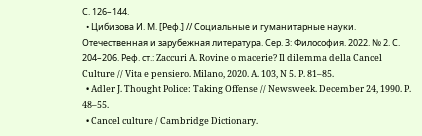С. 126–144.
  • Цибизова И. М. [Реф.] // Социальные и гуманитарные науки. Отечественная и зарубежная литература. Сер. 3: Философия. 2022. № 2. С. 204–206. Реф. ст.: Zaccuri A. Rovine o macerie? Il dilemma della Cancel Culture // Vita e pensiero. Milano, 2020. A. 103, N 5. P. 81–85.
  • Adler J. Thought Police: Taking Offense // Newsweek. December 24, 1990. P. 48–55.
  • Cancel culture / Cambridge Dictionary.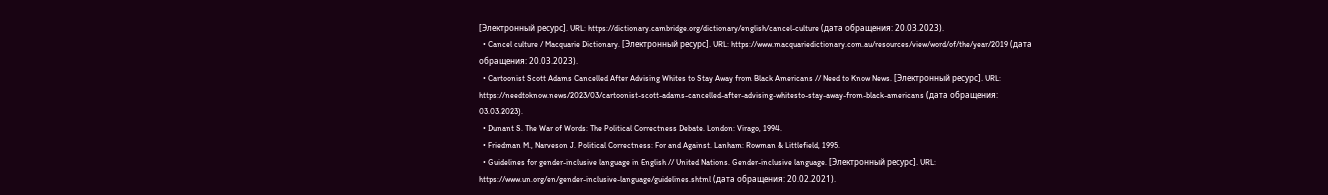[Электронный ресурс]. URL: https://dictionary.cambridge.org/dictionary/english/cancel-culture (дата обращения: 20.03.2023).
  • Cancel culture / Macquarie Dictionary. [Электронный ресурс]. URL: https://www.macquariedictionary.com.au/resources/view/word/of/the/year/2019 (дата обращения: 20.03.2023).
  • Cartoonist Scott Adams Cancelled After Advising Whites to Stay Away from Black Americans // Need to Know News. [Электронный ресурс]. URL: https://needtoknow.news/2023/03/cartoonist-scott-adams-cancelled-after-advising-whitesto-stay-away-from-black-americans (дата обращения: 03.03.2023).
  • Dunant S. The War of Words: The Political Correctness Debate. London: Virago, 1994.
  • Friedman M., Narveson J. Political Correctness: For and Against. Lanham: Rowman & Littlefield, 1995.
  • Guidelines for gender-inclusive language in English // United Nations. Gender-inclusive language. [Электронный ресурс]. URL: https://www.un.org/en/gender-inclusive-language/guidelines.shtml (дата обращения: 20.02.2021).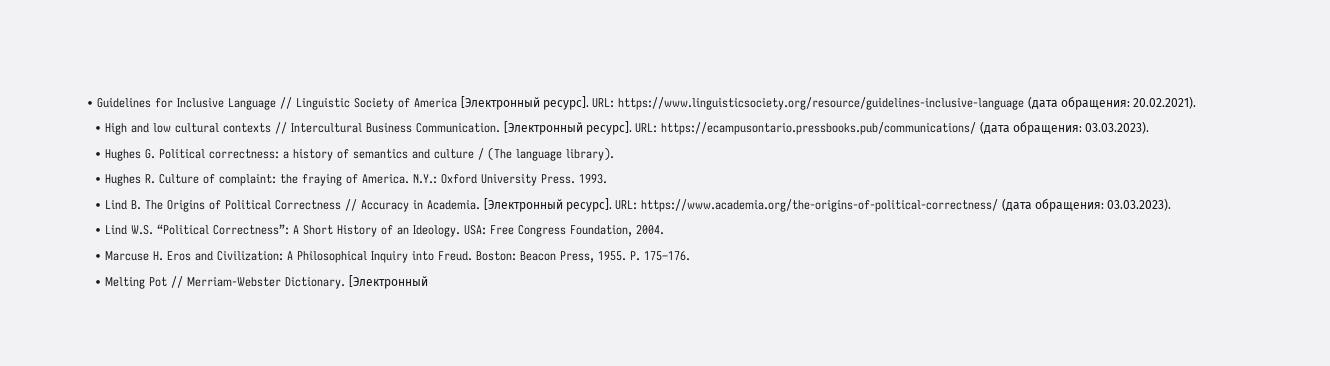• Guidelines for Inclusive Language // Linguistic Society of America [Электронный ресурс]. URL: https://www.linguisticsociety.org/resource/guidelines-inclusive-language (дата обращения: 20.02.2021).
  • High and low cultural contexts // Intercultural Business Communication. [Электронный ресурс]. URL: https://ecampusontario.pressbooks.pub/communications/ (дата обращения: 03.03.2023).
  • Hughes G. Political correctness: a history of semantics and culture / (The language library).
  • Hughes R. Culture of complaint: the fraying of America. N.Y.: Oxford University Press. 1993.
  • Lind B. The Origins of Political Correctness // Accuracy in Academia. [Электронный ресурс]. URL: https://www.academia.org/the-origins-of-political-correctness/ (дата обращения: 03.03.2023).
  • Lind W.S. “Political Correctness”: A Short History of an Ideology. USA: Free Congress Foundation, 2004.
  • Marcuse H. Eros and Civilization: A Philosophical Inquiry into Freud. Boston: Beacon Press, 1955. P. 175–176.
  • Melting Pot // Merriam-Webster Dictionary. [Электронный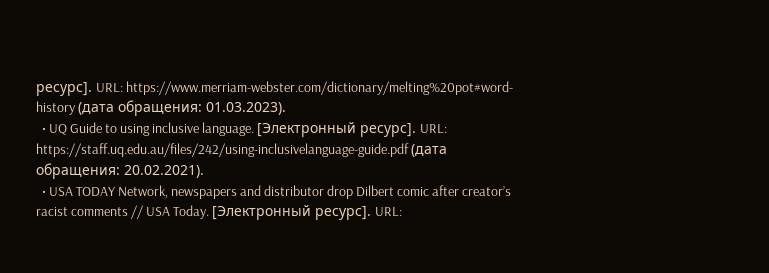ресурс]. URL: https://www.merriam-webster.com/dictionary/melting%20pot#word-history (дата обращения: 01.03.2023).
  • UQ Guide to using inclusive language. [Электронный ресурс]. URL: https://staff.uq.edu.au/files/242/using-inclusivelanguage-guide.pdf (дата обращения: 20.02.2021).
  • USA TODAY Network, newspapers and distributor drop Dilbert comic after creator’s racist comments // USA Today. [Электронный ресурс]. URL: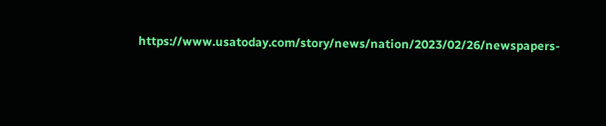https://www.usatoday.com/story/news/nation/2023/02/26/newspapers-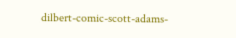dilbert-comic-scott-adams-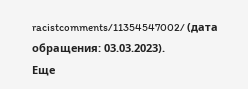racistcomments/11354547002/ (дата обращения: 03.03.2023).
Еще